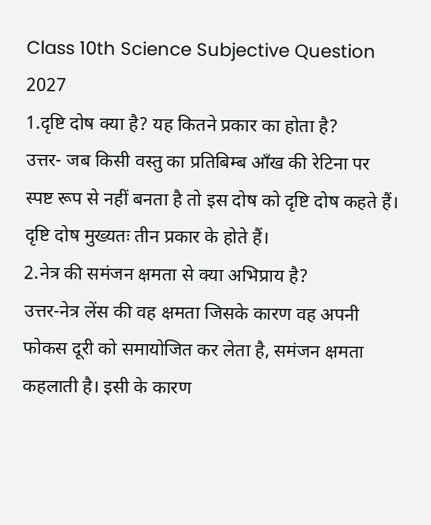Class 10th Science Subjective Question 2027
1.दृष्टि दोष क्या है? यह कितने प्रकार का होता है?
उत्तर- जब किसी वस्तु का प्रतिबिम्ब आँख की रेटिना पर स्पष्ट रूप से नहीं बनता है तो इस दोष को दृष्टि दोष कहते हैं। दृष्टि दोष मुख्यतः तीन प्रकार के होते हैं।
2.नेत्र की समंजन क्षमता से क्या अभिप्राय है?
उत्तर-नेत्र लेंस की वह क्षमता जिसके कारण वह अपनी फोकस दूरी को समायोजित कर लेता है, समंजन क्षमता कहलाती है। इसी के कारण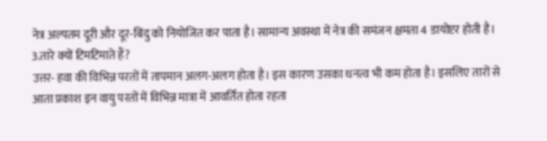नेत्र अल्पतम दूरी और दूर-बिंदु को नियोजित कर पाता है। सामान्य अवस्था में नेत्र की समंजन क्षमता 4 डायोप्टर होती है।
3.तारे क्यों टिमटिमाते हैं?
उत्तर- हवा की विभिन्न परतों में तापमान अलग-अलग होता है। इस कारण उसका धनत्व भी कम होता है। इसलिए तारों से आता प्रकाश इन वायु परतों में विभिन्न मात्रा में आवर्तित होता रहता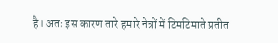है। अतः इस कारण तारे हमारे नेत्रों में टिमटिमाते प्रतीत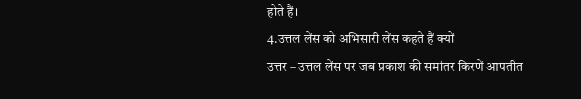होते हैं।
4.उत्तल लेंस को अभिसारी लेंस कहते हैं क्यों
उत्तर – उत्तल लेंस पर जब प्रकाश की समांतर किरणें आपतीत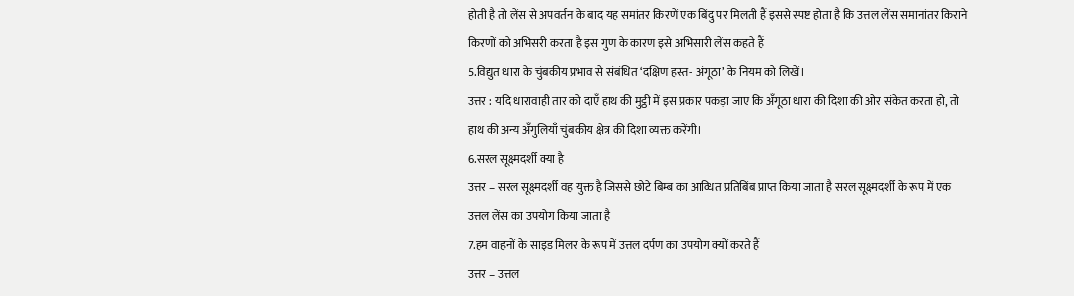होती है तो लेंस से अपवर्तन के बाद यह समांतर किरणें एक बिंदु पर मिलती हैं इससे स्पष्ट होता है कि उत्तल लेंस समानांतर किराने किरणों को अभिसरी करता है इस गुण के कारण इसे अभिसारी लेंस कहते हैं
5.विद्युत धारा के चुंबकीय प्रभाव से संबंधित ‘दक्षिण हस्त- अंगूठा’ के नियम को लिखें।
उत्तर : यदि धारावाही तार को दाएँ हाथ की मुट्ठी में इस प्रकार पकड़ा जाए कि अँगूठा धारा की दिशा की ओर संकेत करता हो, तो हाथ की अन्य अँगुलियाँ चुंबकीय क्षेत्र की दिशा व्यक्त करेंगी।
6.सरल सूक्ष्मदर्शी क्या है
उत्तर – सरल सूक्ष्मदर्शी वह युक्त है जिससे छोटे बिम्ब का आव्धित प्रतिबिंब प्राप्त किया जाता है सरल सूक्ष्मदर्शी के रूप में एक उत्तल लेंस का उपयोग किया जाता है
7.हम वाहनों के साइड मिलर के रूप में उत्तल दर्पण का उपयोग क्यों करते हैं
उत्तर – उत्तल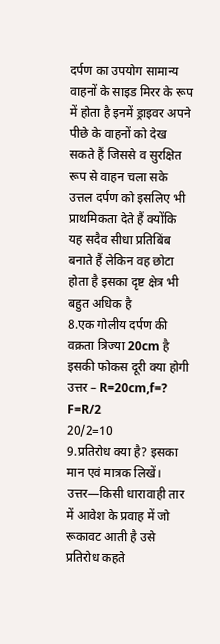दर्पण का उपयोग सामान्य वाहनों के साइड मिरर के रूप में होता है इनमें ड्राइवर अपने पीछे के वाहनों को देख सकते हैं जिससे व सुरक्षित रूप से वाहन चला सके उत्तल दर्पण को इसलिए भी प्राथमिकता देते हैं क्योंकि यह सदैव सीधा प्रतिबिंब बनाते हैं लेकिन वह छोटा होता है इसका दृष्ट क्षेत्र भी बहुत अधिक है
8.एक गोलीय दर्पण की वक्रता त्रिज्या 20cm है इसकी फोकस दूरी क्या होगी
उत्तर – R=20cm,f=?
F=R/2
20/2=10
9.प्रतिरोध क्या है? इसका मान एवं मात्रक लिखें।
उत्तर—किसी धारावाही तार में आवेश के प्रवाह में जो रूकावट आती है उसे प्रतिरोध कहते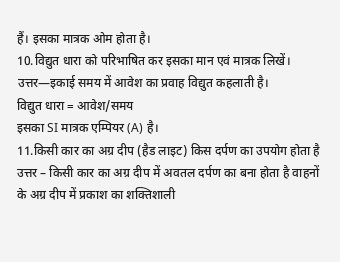हैं। इसका मात्रक ओम होता है।
10.विद्युत धारा को परिभाषित कर इसका मान एवं मात्रक लिखें।
उत्तर—इकाई समय में आवेश का प्रवाह विद्युत कहलाती है।
विद्युत धारा = आवेश/समय
इसका SI मात्रक एम्पियर (A) है।
11.किसी कार का अग्र दीप (हैड लाइट) किस दर्पण का उपयोग होता है
उत्तर – किसी कार का अग्र दीप में अवतल दर्पण का बना होता है वाहनों के अग्र दीप में प्रकाश का शक्तिशाली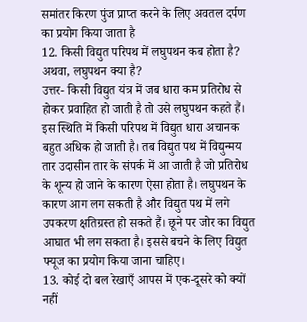समांतर किरण पुंज प्राप्त करने के लिए अवतल दर्पण का प्रयोग किया जाता है
12. किसी विद्युत परिपथ में लघुपथन कब होता है? अथवा, लघुपथन क्या है?
उत्तर- किसी विद्युत यंत्र में जब धारा कम प्रतिरोध से होकर प्रवाहित हो जाती है तो उसे लघुपथन कहते हैं। इस स्थिति में किसी परिपथ में विद्युत धारा अचानक बहुत अधिक हो जाती है। तब विद्युत पथ में विद्युन्मय तार उदासीन तार के संपर्क में आ जाती है जो प्रतिरोध के शून्य हो जाने के कारण ऐसा होता है। लघुपथन के कारण आग लग सकती है और विद्युत पथ में लगे उपकरण क्षतिग्रस्त हो सकते हैं। छूने पर जोर का विद्युत आघात भी लग सकता है। इससे बचने के लिए विद्युत फ्यूज का प्रयोग किया जाना चाहिए।
13. कोई दो बल रेखाएँ आपस में एक-दूसरे को क्यों नहीं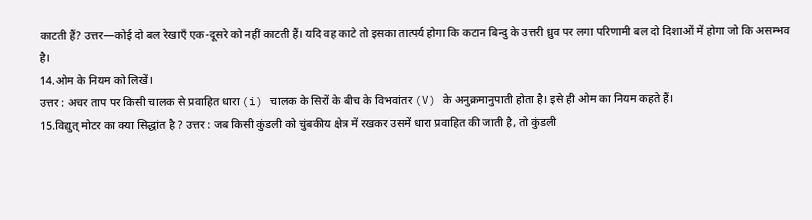काटती हैं? उत्तर—कोई दो बल रेखाएँ एक-दूसरे को नहीं काटती हैं। यदि वह काटे तो इसका तात्पर्य होगा कि कटान बिन्दु के उत्तरी ध्रुव पर लगा परिणामी बल दो दिशाओं में होगा जो कि असम्भव है।
14.ओम के नियम को लिखें।
उत्तर : अचर ताप पर किसी चालक से प्रवाहित धारा (i) चालक के सिरों के बीच के विभवांतर (V) के अनुक्रमानुपाती होता है। इसे ही ओम का नियम कहते हैं।
15.विद्युत् मोटर का क्या सिद्धांत है ? उत्तर : जब किसी कुंडली को चुंबकीय क्षेत्र में रखकर उसमें धारा प्रवाहित की जाती है, तो कुंडली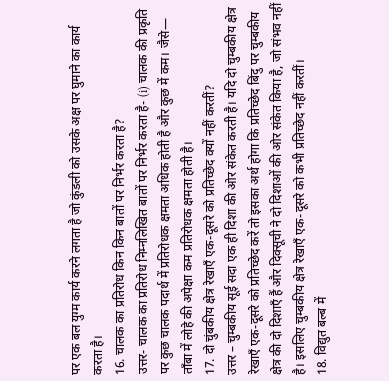पर एक बल युग्म कार्य करने लगता है जो कुंडली को उसके अक्ष पर घुमाने का कार्य करता है।
16. चालक का प्रतिरोध किन किन बातों पर निर्भर करता है?
उत्तर- चालक का प्रतिरोध निम्नलिखित बातों पर निर्भर करता है- (i) चालक की प्रकृति पर कुछ चालक पदार्थ में प्रतिरोधक क्षमता अधिक होती है और कुछ में कम। जैसे— ताँबा में लोहे की अपेक्षा कम प्रतिरोधक क्षमता होती है।
17. दो चुंबकीय क्षेत्र रेखाएँ एक-दूसरे को प्रतिच्छेद क्यों नहीं करतीं?
उत्तर – चुम्बकीय सूई सदा एक ही दिशा की ओर संकेत करती है। यदि दो चुम्बकीय क्षेत्र रेखाएँ एक-दूसरे को प्रतिच्छेद करें तो इसका अर्थ होगा कि प्रतिच्छेद बिंदु पर चुम्बकीय क्षेत्र की दो दिशाएँ हैं और दिक्सूची ने दो दिशाओं की ओर संकेत किया है, जो संभव नहीं है। इसलिए चुम्बकीय क्षेत्र रेखाएँ एक-दूसरे को कभी प्रतिच्छेद नहीं करतीं।
18. विद्युत बल्ब में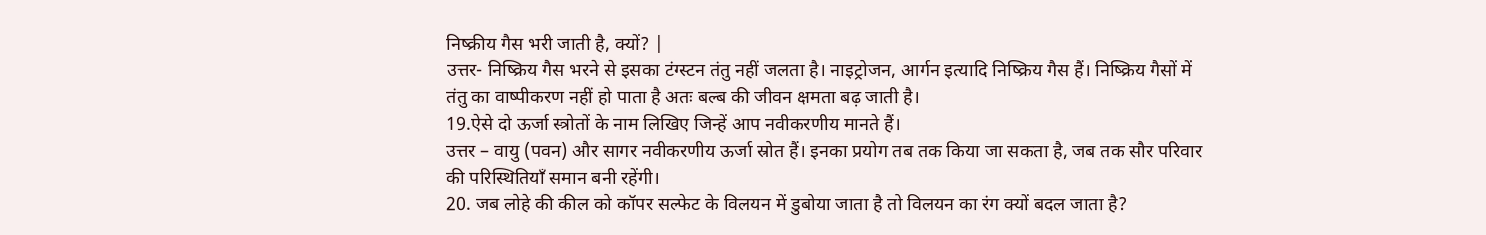निष्क्रीय गैस भरी जाती है, क्यों? |
उत्तर- निष्क्रिय गैस भरने से इसका टंग्स्टन तंतु नहीं जलता है। नाइट्रोजन, आर्गन इत्यादि निष्क्रिय गैस हैं। निष्क्रिय गैसों में तंतु का वाष्पीकरण नहीं हो पाता है अतः बल्ब की जीवन क्षमता बढ़ जाती है।
19.ऐसे दो ऊर्जा स्त्रोतों के नाम लिखिए जिन्हें आप नवीकरणीय मानते हैं।
उत्तर – वायु (पवन) और सागर नवीकरणीय ऊर्जा स्रोत हैं। इनका प्रयोग तब तक किया जा सकता है, जब तक सौर परिवार की परिस्थितियाँ समान बनी रहेंगी।
20. जब लोहे की कील को कॉपर सल्फेट के विलयन में डुबोया जाता है तो विलयन का रंग क्यों बदल जाता है?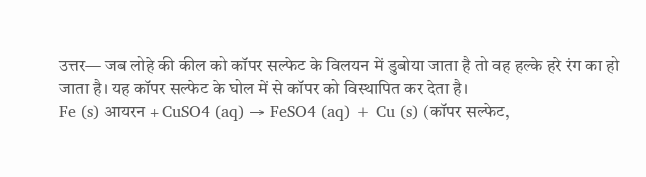उत्तर— जब लोहे की कील को कॉपर सल्फेट के विलयन में डुबोया जाता है तो वह हल्के हरे रंग का हो जाता है। यह कॉपर सल्फेट के घोल में से कॉपर को विस्थापित कर देता है।
Fe (s) आयरन + CuSO4 (aq) → FeSO4 (aq) + Cu (s) (कॉपर सल्फेट,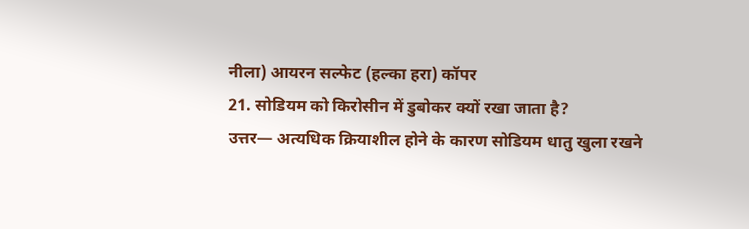नीला) आयरन सल्फेट (हल्का हरा) कॉपर
21. सोडियम को किरोसीन में डुबोकर क्यों रखा जाता है?
उत्तर— अत्यधिक क्रियाशील होने के कारण सोडियम धातु खुला रखने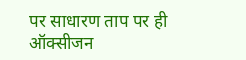पर साधारण ताप पर ही ऑक्सीजन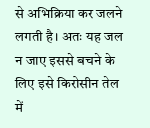से अभिक्रिया कर जलने लगती है। अतः यह जल न जाए इससे बचने के लिए इसे किरोसीन तेल में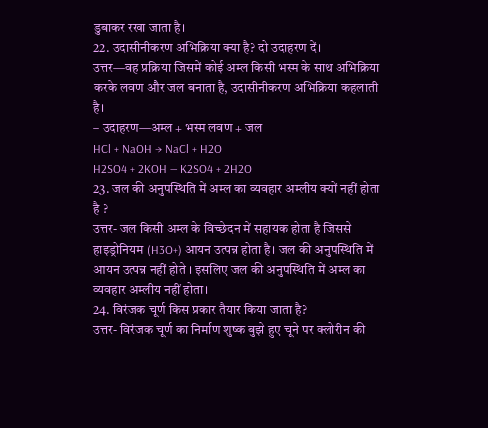डुबाकर रखा जाता है।
22. उदासीनीकरण अभिक्रिया क्या है? दो उदाहरण दें।
उत्तर—वह प्रक्रिया जिसमें कोई अम्ल किसी भस्म के साथ अभिक्रिया करके लवण और जल बनाता है, उदासीनीकरण अभिक्रिया कहलाती है।
– उदाहरण—अम्ल + भस्म लवण + जल
HCl + NaOH → NaCl + H2O
H2SO4 + 2KOH — K2SO4 + 2H2O
23. जल की अनुपस्थिति में अम्ल का व्यवहार अम्लीय क्यों नहीं होता है ?
उत्तर- जल किसी अम्ल के विच्छेदन में सहायक होता है जिससे हाइड्रोनियम (H3O+) आयन उत्पन्न होता है। जल की अनुपस्थिति में आयन उत्पन्न नहीं होते । इसलिए जल की अनुपस्थिति में अम्ल का व्यवहार अम्लीय नहीं होता।
24. विरंजक चूर्ण किस प्रकार तैयार किया जाता है?
उत्तर- विरंजक चूर्ण का निर्माण शुष्क बुझे हुए चूने पर क्लोरीन की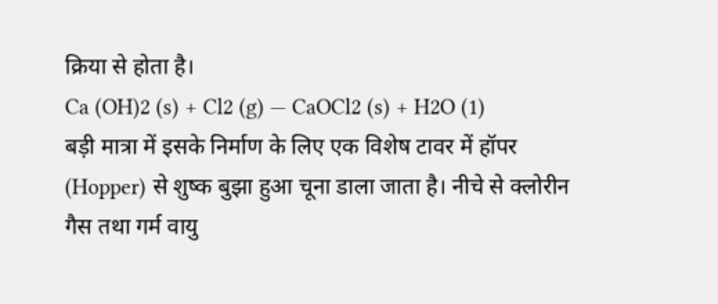क्रिया से होता है।
Ca (OH)2 (s) + Cl2 (g) — CaOCl2 (s) + H2O (1)
बड़ी मात्रा में इसके निर्माण के लिए एक विशेष टावर में हॉपर (Hopper) से शुष्क बुझा हुआ चूना डाला जाता है। नीचे से क्लोरीन गैस तथा गर्म वायु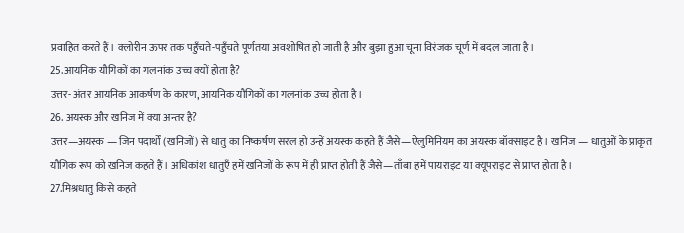प्रवाहित करते हैं। क्लोरीन ऊपर तक पहुँचते-पहुँचते पूर्णतया अवशोषित हो जाती है और बुझा हुआ चूना विरंजक चूर्ण में बदल जाता है।
25.आयनिक यौगिकों का गलनांक उच्च क्यों होता है?
उत्तर- अंतर आयनिक आकर्षण के कारण, आयनिक यौगिकों का गलनांक उच्च होता है।
26. अयस्क और खनिज में क्या अन्तर है?
उत्तर—अयस्क — जिन पदार्थों (खनिजों) से धातु का निष्कर्षण सरल हो उन्हें अयस्क कहते हैं जैसे—ऐलुमिनियम का अयस्क बॉक्साइट है। खनिज — धातुओं के प्राकृत यौगिक रूप को खनिज कहते हैं। अधिकांश धातुएँ हमें खनिजों के रूप में ही प्राप्त होती हैं जैसे—ताँबा हमें पायराइट या क्यूपराइट से प्राप्त होता है।
27.मिश्रधातु किसे कहते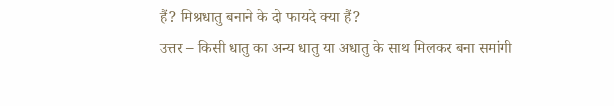हैं? मिश्रधातु बनाने के दो फायदे क्या हैं?
उत्तर – किसी धातु का अन्य धातु या अधातु के साथ मिलकर बना समांगी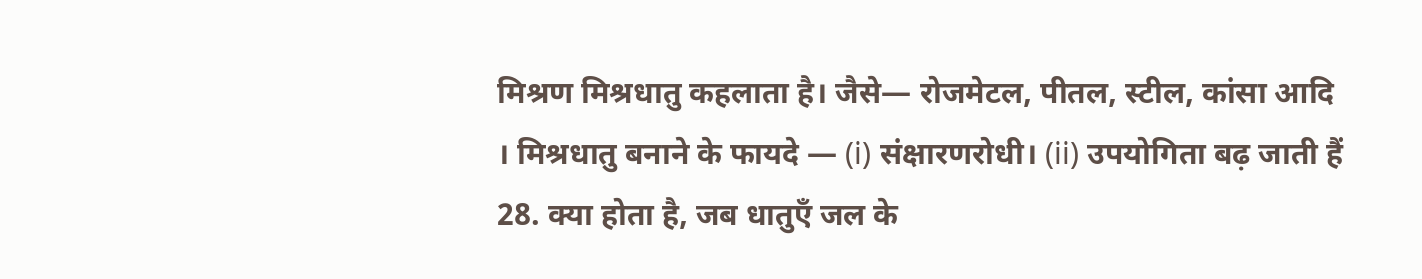मिश्रण मिश्रधातु कहलाता है। जैसे— रोजमेटल, पीतल, स्टील, कांसा आदि । मिश्रधातु बनाने के फायदे — (i) संक्षारणरोधी। (ii) उपयोगिता बढ़ जाती हैं
28. क्या होता है, जब धातुएँ जल के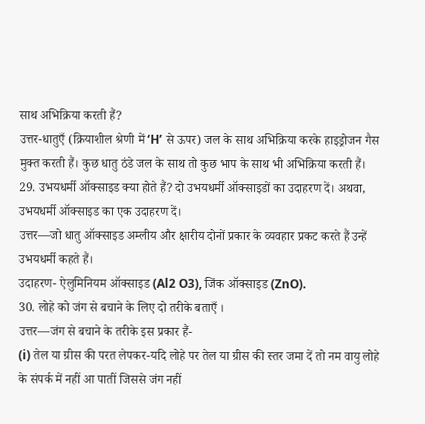साथ अभिक्रिया करती हैं?
उत्तर-धातुएँ (क्रियाशील श्रेणी में ‘H’ से ऊपर) जल के साथ अभिक्रिया करके हाइड्रोजन गैस मुक्त करती हैं। कुछ धातु ठंडे जल के साथ तो कुछ भाप के साथ भी अभिक्रिया करती हैं।
29. उभयधर्मी ऑक्साइड क्या होते हैं? दो उभयधर्मी ऑक्साइडों का उदाहरण दें। अथवा, उभयधर्मी ऑक्साइड का एक उदाहरण दें।
उत्तर—जो धातु ऑक्साइड अम्लीय और क्षारीय दोनों प्रकार के व्यवहार प्रकट करते हैं उन्हें उभयधर्मी कहते हैं।
उदाहरण- ऐलुमिनियम ऑक्साइड (Al2 O3), जिंक ऑक्साइड (ZnO).
30. लोहे को जंग से बचाने के लिए दो तरीके बताएँ ।
उत्तर—जंग से बचाने के तरीके इस प्रकार हैं-
(i) तेल या ग्रीस की परत लेपकर-यदि लोहे पर तेल या ग्रीस की स्तर जमा दें तो नम वायु लोहे के संपर्क में नहीं आ पातीं जिससे जंग नहीं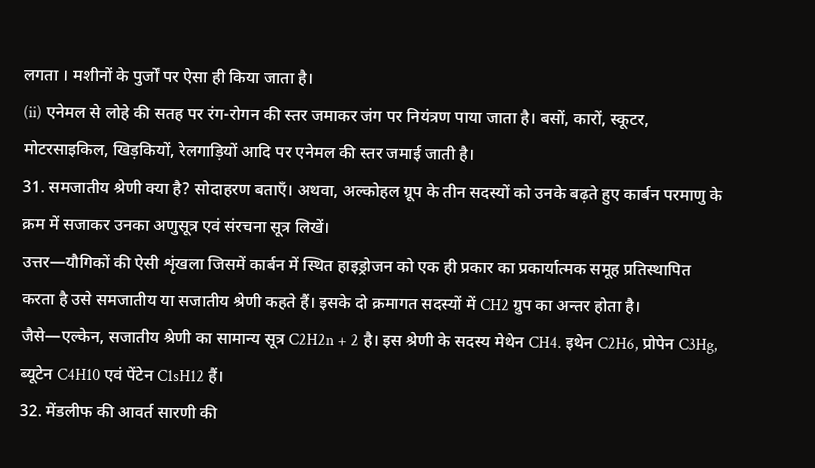लगता । मशीनों के पुर्जों पर ऐसा ही किया जाता है।
(ii) एनेमल से लोहे की सतह पर रंग-रोगन की स्तर जमाकर जंग पर नियंत्रण पाया जाता है। बसों, कारों, स्कूटर, मोटरसाइकिल, खिड़कियों, रेलगाड़ियों आदि पर एनेमल की स्तर जमाई जाती है।
31. समजातीय श्रेणी क्या है? सोदाहरण बताएँ। अथवा, अल्कोहल ग्रूप के तीन सदस्यों को उनके बढ़ते हुए कार्बन परमाणु के क्रम में सजाकर उनका अणुसूत्र एवं संरचना सूत्र लिखें।
उत्तर—यौगिकों की ऐसी शृंखला जिसमें कार्बन में स्थित हाइड्रोजन को एक ही प्रकार का प्रकार्यात्मक समूह प्रतिस्थापित करता है उसे समजातीय या सजातीय श्रेणी कहते हैं। इसके दो क्रमागत सदस्यों में CH2 ग्रुप का अन्तर होता है। जैसे—एल्केन, सजातीय श्रेणी का सामान्य सूत्र C2H2n + 2 है। इस श्रेणी के सदस्य मेथेन CH4. इथेन C2H6, प्रोपेन C3Hg, ब्यूटेन C4H10 एवं पेंटेन C1sH12 हैं।
32. मेंडलीफ की आवर्त सारणी की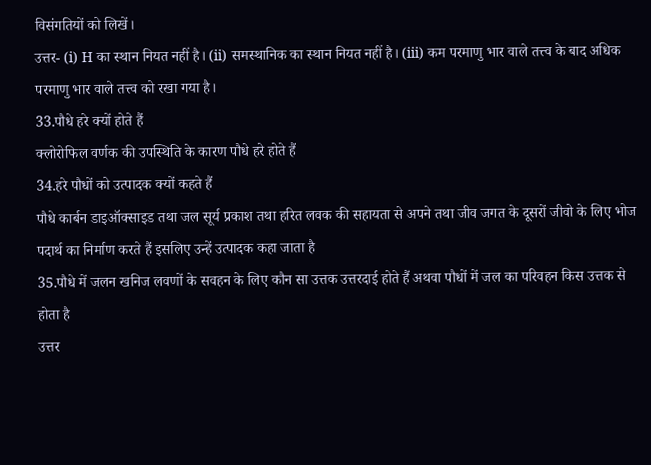विसंगतियों को लिखें।
उत्तर- (i) H का स्थान नियत नहीं है। (ii) समस्थानिक का स्थान नियत नहीं है। (iii) कम परमाणु भार वाले तत्त्व के बाद अधिक परमाणु भार वाले तत्त्व को रखा गया है।
33.पौधे हरे क्यों होते हैं
क्लोरोफिल वर्णक की उपस्थिति के कारण पौधे हरे होते हैं
34.हरे पौधों को उत्पादक क्यों कहते हैं
पौधे कार्बन डाइऑक्साइड तथा जल सूर्य प्रकाश तथा हरित लवक की सहायता से अपने तथा जीव जगत के दूसरों जीवो के लिए भोज पदार्थ का निर्माण करते हैं इसलिए उन्हें उत्पादक कहा जाता है
35.पौधे में जलन खनिज लवणों के सवहन के लिए कौन सा उत्तक उत्तरदाई होते हैं अथवा पौधों में जल का परिवहन किस उत्तक से होता है
उत्तर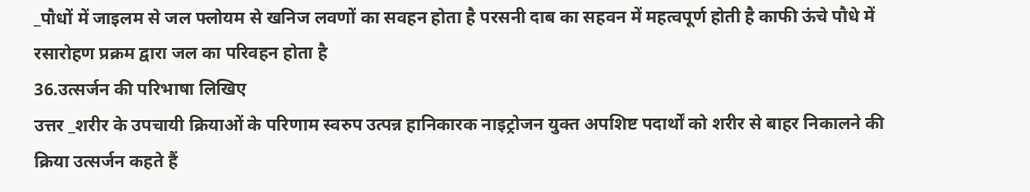_पौधों में जाइलम से जल फ्लोयम से खनिज लवणों का सवहन होता है परसनी दाब का सहवन में महत्वपूर्ण होती है काफी ऊंचे पौधे में रसारोहण प्रक्रम द्वारा जल का परिवहन होता है
36.उत्सर्जन की परिभाषा लिखिए
उत्तर _शरीर के उपचायी क्रियाओं के परिणाम स्वरुप उत्पन्न हानिकारक नाइट्रोजन युक्त अपशिष्ट पदार्थों को शरीर से बाहर निकालने की क्रिया उत्सर्जन कहते हैं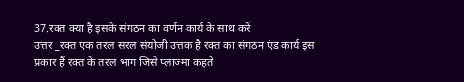37.रक्त क्या है इसके संगठन का वर्णन कार्य के साथ करें
उत्तर _रक्त एक तरल सरल संयोजी उत्तक है रक्त का संगठन एंड कार्य इस प्रकार हैं रक्त के तरल भाग जिसे प्लाज्मा कहते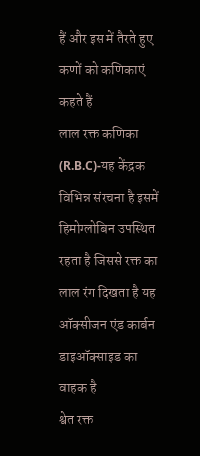हैं और इस में तैरते हुए कणों को कणिकाएं कहते हैं
लाल रक्त कणिका (R.B.C)-यह केंद्रक विभिन्न संरचना है इसमें हिमोग्लोबिन उपस्थित रहता है जिससे रक्त का लाल रंग दिखता है यह ऑक्सीजन एंड कार्बन डाइऑक्साइड का वाहक है
श्वेत रक्त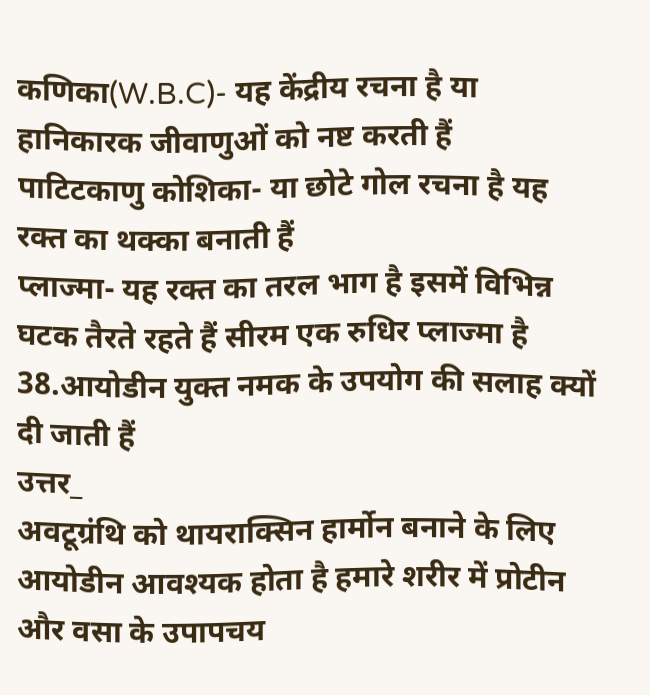कणिका(W.B.C)- यह केंद्रीय रचना है या हानिकारक जीवाणुओं को नष्ट करती हैं
पाटिटकाणु कोशिका- या छोटे गोल रचना है यह रक्त का थक्का बनाती हैं
प्लाज्मा- यह रक्त का तरल भाग है इसमें विभिन्न घटक तैरते रहते हैं सीरम एक रुधिर प्लाज्मा है
38.आयोडीन युक्त नमक के उपयोग की सलाह क्यों दी जाती हैं
उत्तर_
अवटूग्रंथि को थायराक्सिन हार्मोन बनाने के लिए आयोडीन आवश्यक होता है हमारे शरीर में प्रोटीन और वसा के उपापचय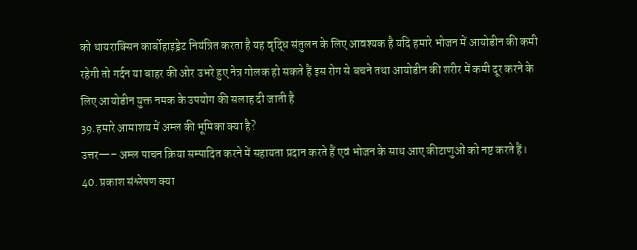को थायराक्सिन कार्बोहाइड्रेट नियंत्रित करता है यह वृद्धि संतुलन के लिए आवश्यक है यदि हमारे भोजन में आयोडीन की कमी रहेगी तो गर्दन या बाहर की ओर उभरे हुए नेत्र गोलक हो सकते हैं इस रोग से बचने तथा आयोडीन की शरीर में कमी दूर करने के लिए आयोडीन युक्त नमक के उपयोग की सलाह दी जाती है
39.हमारे आमाशय में अम्ल की भूमिका क्या है?
उत्तर—– अम्ल पाचन क्रिया सम्पादित करने में सहायता प्रदान करते हैं एवं भोजन के साथ आए कीटाणुओं को नष्ट करते हैं।
40. प्रकाश संश्लेषण क्या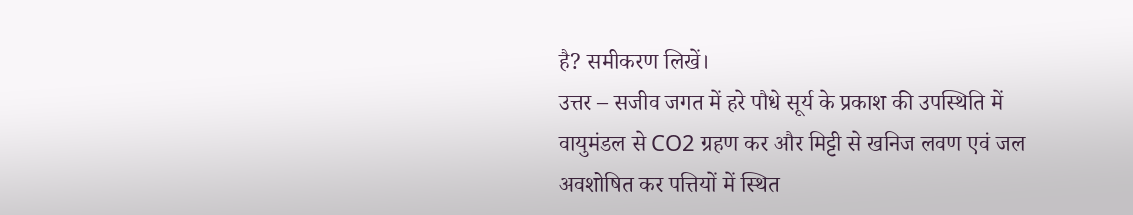है? समीकरण लिखें।
उत्तर – सजीव जगत में हरे पौधे सूर्य के प्रकाश की उपस्थिति में वायुमंडल से CO2 ग्रहण कर और मिट्टी से खनिज लवण एवं जल अवशोषित कर पत्तियों में स्थित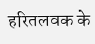हरितलवक के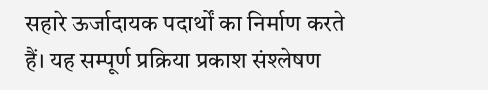सहारे ऊर्जादायक पदार्थों का निर्माण करते हैं। यह सम्पूर्ण प्रक्रिया प्रकाश संश्लेषण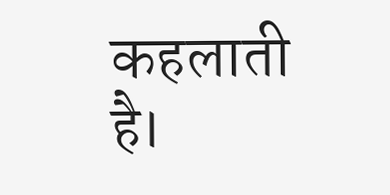कहलाती है।